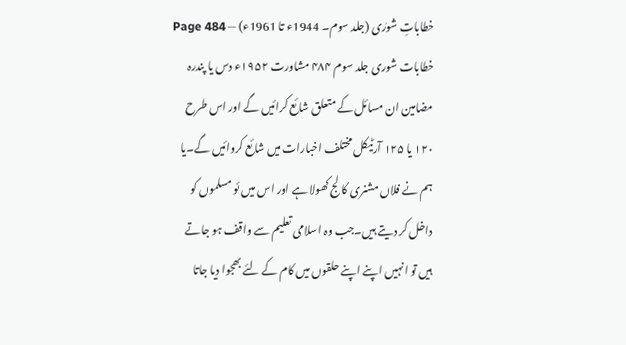خطاباتِ شورٰی (جلد سوم۔ 1944ء تا 1961ء) — Page 484
خطابات شوری جلد سوم ۴۸۴ مشاورت ۱۹۵۲ء دس یا پندرہ مضامین ان مسائل کے متعلق شائع کرائیں گے اور اس طرح ۱۲۰ یا ۱۲۵ آرٹیکل مختلف اخبارات میں شائع کروائیں گے۔یا ہم نے فلاں مشنری کا لج کھولا ہے اور اس میں ئو مسلموں کو داخل کر دیتے ہیں۔جب وہ اسلامی تعلیم سے واقف ہو جاتے ہیں تو انہیں اپنے اپنے حلقوں میں کام کے لئے بھجوا دیا جاتا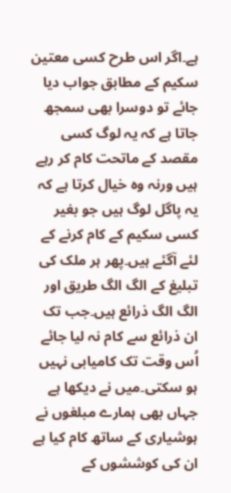ہے۔اگر اس طرح کسی معتین سکیم کے مطابق جواب دیا جائے تو دوسرا بھی سمجھ جاتا ہے کہ یہ لوگ کسی مقصد کے ماتحت کام کر رہے ہیں ورنہ وہ خیال کرتا ہے کہ یہ پاگل لوگ ہیں جو بغیر کسی سکیم کے کام کرنے کے لئے آگئے ہیں۔پھر ہر ملک کی تبلیغ کے الگ الگ طریق اور الگ الگ ذرائع ہیں۔جب تک ان ذرائع سے کام نہ لیا جائے اُس وقت تک کامیابی نہیں ہو سکتی۔میں نے دیکھا ہے جہاں بھی ہمارے مبلغوں نے ہوشیاری کے ساتھ کام کیا ہے ان کی کوششوں کے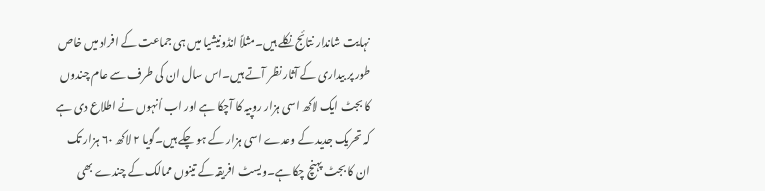نہایت شاندار نتائج نکلے ہیں۔مثلاً انڈونیشیا میں ہی جماعت کے افراد میں خاص طور پر بیداری کے آثار نظر آتے ہیں۔اس سال ان کی طرف سے عام چندوں کا بجٹ ایک لاکھ اسی ہزار روپیہ کا آچکا ہے اور اب اُنہوں نے اطلاع دی ہے کہ تحریک جدید کے وعدے اسی ہزار کے ہو چکے ہیں۔گویا ۲ لاکھ ۶۰ ہزار تک ان کا بجٹ پہنچ چکا ہے۔ویسٹ افریقہ کے تینوں ممالک کے چندے بھی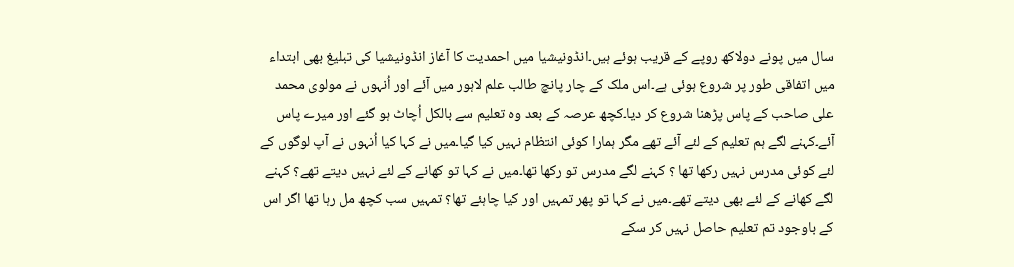سال میں پونے دولاکھ روپے کے قریب ہوئے ہیں۔انڈونیشیا میں احمدیت کا آغاز انڈونیشیا کی تبلیغ بھی ابتداء میں اتفاقی طور پر شروع ہوئی ہے۔اس ملک کے چار پانچ طالب علم لاہور میں آئے اور اُنہوں نے مولوی محمد علی صاحب کے پاس پڑھنا شروع کر دیا۔کچھ عرصہ کے بعد وہ تعلیم سے بالکل اُچاٹ ہو گئے اور میرے پاس آئے۔کہنے لگے ہم تعلیم کے لئے آئے تھے مگر ہمارا کوئی انتظام نہیں کیا گیا۔میں نے کہا کیا اُنہوں نے آپ لوگوں کے لئے کوئی مدرس نہیں رکھا تھا ؟ کہنے لگے مدرس تو رکھا تھا۔میں نے کہا تو کھانے کے لئے نہیں دیتے تھے؟ کہنے لگے کھانے کے لئے بھی دیتے تھے۔میں نے کہا تو پھر تمہیں اور کیا چاہئے تھا؟ تمہیں سب کچھ مل رہا تھا اگر اس کے باوجود تم تعلیم حاصل نہیں کر سکے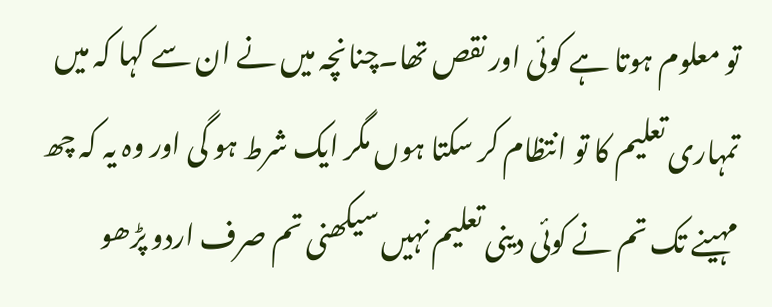تو معلوم ہوتا ہے کوئی اور نقص تھا۔چنانچہ میں نے ان سے کہا کہ میں تمہاری تعلیم کا تو انتظام کر سکتا ہوں مگر ایک شرط ہو گی اور وہ یہ کہ چھ مہینے تک تم نے کوئی دینی تعلیم نہیں سیکھنی تم صرف اردو پڑھو